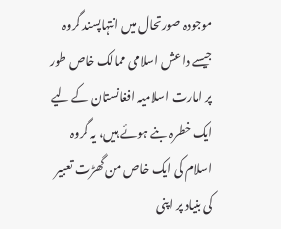موجودہ صورتحال میں انتہاپسند گروہ جیسے داعش اسلامی ممالک خاص طور پر امارت اسلامیہ افغانستان کے لیے ایک خطرہ بنے ہوئے ہیں، یہ گروہ اسلام کی ایک خاص من گھڑت تعبیر کی بنیاد پر اپنی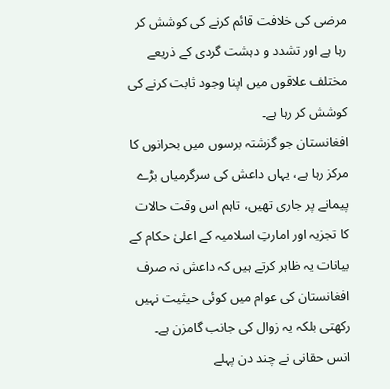مرضی کی خلافت قائم کرنے کی کوشش کر رہا ہے اور تشدد و دہشت گردی کے ذریعے مختلف علاقوں میں اپنا وجود ثابت کرنے کی کوشش کر رہا ہے۔
افغانستان جو گزشتہ برسوں میں بحرانوں کا مرکز رہا ہے، یہاں داعش کی سرگرمیاں بڑے پیمانے پر جاری تھیں، تاہم اس وقت حالات کا تجزیہ اور امارتِ اسلامیہ کے اعلیٰ حکام کے بیانات یہ ظاہر کرتے ہیں کہ داعش نہ صرف افغانستان کی عوام میں کوئی حیثیت نہیں رکھتی بلکہ یہ زوال کی جانب گامزن ہے۔
انس حقانی نے چند دن پہلے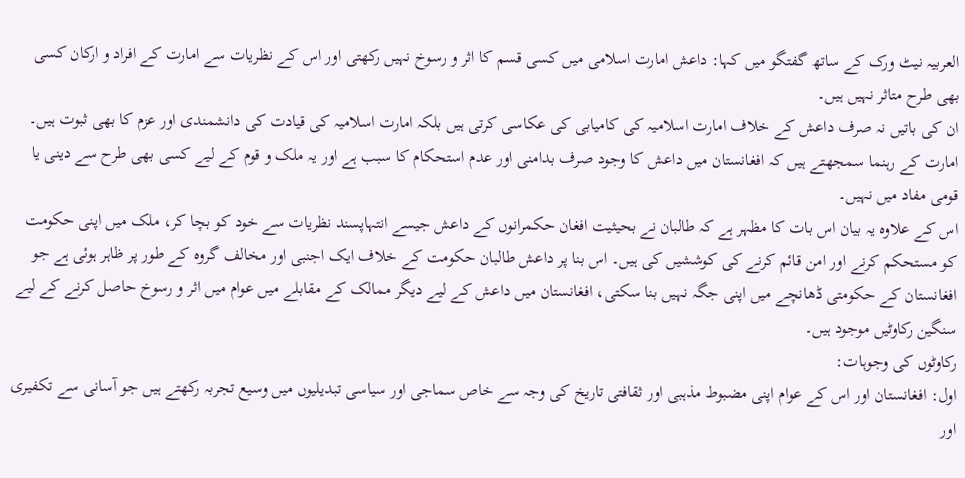العربیہ نیٹ ورک کے ساتھ گفتگو میں کہا: داعش امارت اسلامی میں کسی قسم کا اثر و رسوخ نہیں رکھتی اور اس کے نظریات سے امارت کے افراد و ارکان کسی بھی طرح متاثر نہیں ہیں۔
ان کی باتیں نہ صرف داعش کے خلاف امارت اسلامیہ کی کامیابی کی عکاسی کرتی ہیں بلکہ امارت اسلامیہ کی قیادت کی دانشمندی اور عزم کا بھی ثبوت ہیں۔
امارت کے رہنما سمجھتے ہیں کہ افغانستان میں داعش کا وجود صرف بدامنی اور عدم استحکام کا سبب ہے اور یہ ملک و قوم کے لیے کسی بھی طرح سے دینی یا قومی مفاد میں نہیں۔
اس کے علاوہ یہ بیان اس بات کا مظہر ہے کہ طالبان نے بحیثیت افغان حکمرانوں کے داعش جیسے انتہاپسند نظریات سے خود کو بچا کر، ملک میں اپنی حکومت کو مستحکم کرنے اور امن قائم کرنے کی کوششیں کی ہیں۔ اس بنا پر داعش طالبان حکومت کے خلاف ایک اجنبی اور مخالف گروہ کے طور پر ظاہر ہوئی ہے جو افغانستان کے حکومتی ڈھانچے میں اپنی جگہ نہیں بنا سکتی، افغانستان میں داعش کے لیے دیگر ممالک کے مقابلے میں عوام میں اثر و رسوخ حاصل کرنے کے لیے سنگین رکاوٹیں موجود ہیں۔
رکاوٹوں کی وجوہات:
اول: افغانستان اور اس کے عوام اپنی مضبوط مذہبی اور ثقافتی تاریخ کی وجہ سے خاص سماجی اور سیاسی تبدیلیوں میں وسیع تجربہ رکھتے ہیں جو آسانی سے تکفیری اور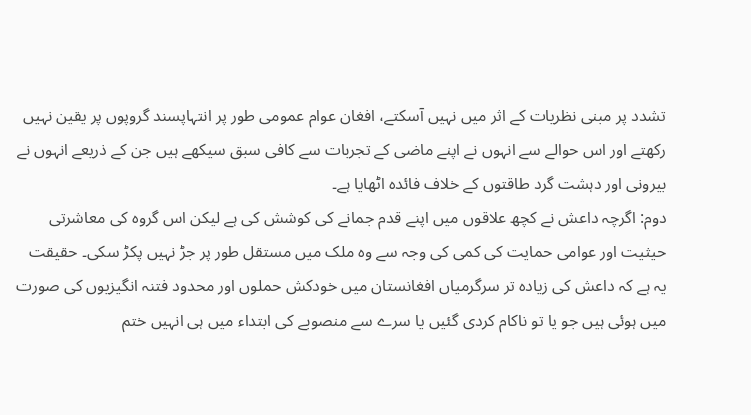تشدد پر مبنی نظریات کے اثر میں نہیں آسکتے، افغان عوام عمومی طور پر انتہاپسند گروپوں پر یقین نہیں رکھتے اور اس حوالے سے انہوں نے اپنے ماضی کے تجربات سے کافی سبق سیکھے ہیں جن کے ذریعے انہوں نے بیرونی اور دہشت گرد طاقتوں کے خلاف فائدہ اٹھایا ہے۔
دوم: اگرچہ داعش نے کچھ علاقوں میں اپنے قدم جمانے کی کوشش کی ہے لیکن اس گروہ کی معاشرتی حیثیت اور عوامی حمایت کی کمی کی وجہ سے وہ ملک میں مستقل طور پر جڑ نہیں پکڑ سکی۔ حقیقت یہ ہے کہ داعش کی زیادہ تر سرگرمیاں افغانستان میں خودکش حملوں اور محدود فتنہ انگیزیوں کی صورت میں ہوئی ہیں جو یا تو ناکام کردی گئیں یا سرے سے منصوبے کی ابتداء میں ہی انہیں ختم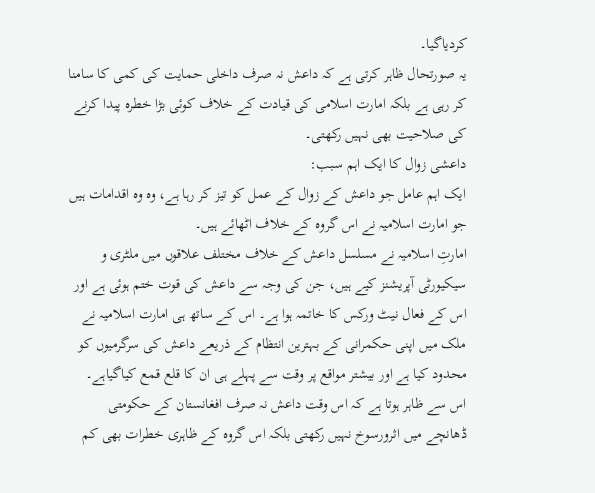کردیاگیا۔
یہ صورتحال ظاہر کرتی ہے کہ داعش نہ صرف داخلی حمایت کی کمی کا سامنا کر رہی ہے بلکہ امارت اسلامی کی قیادت کے خلاف کوئی بڑا خطرہ پیدا کرنے کی صلاحیت بھی نہیں رکھتی۔
داعشی زوال کا ایک اہم سبب:
ایک اہم عامل جو داعش کے زوال کے عمل کو تیز کر رہا ہے، وہ وہ اقدامات ہیں جو امارت اسلامیہ نے اس گروہ کے خلاف اٹھائے ہیں۔
امارتِ اسلامیہ نے مسلسل داعش کے خلاف مختلف علاقوں میں ملٹری و سیکیورٹی آپریشنز کیے ہیں، جن کی وجہ سے داعش کی قوت ختم ہوئی ہے اور اس کے فعال نیٹ ورکس کا خاتمہ ہوا ہے۔ اس کے ساتھ ہی امارت اسلامیہ نے ملک میں اپنی حکمرانی کے بہترین انتظام کے ذریعے داعش کی سرگرمیوں کو محدود کیا ہے اور بیشتر مواقع پر وقت سے پہلے ہی ان کا قلع قمع کیاگیاہے۔
اس سے ظاہر ہوتا ہے کہ اس وقت داعش نہ صرف افغانستان کے حکومتی ڈھانچے میں اثرورسوخ نہیں رکھتی بلکہ اس گروہ کے ظاہری خطرات بھی کم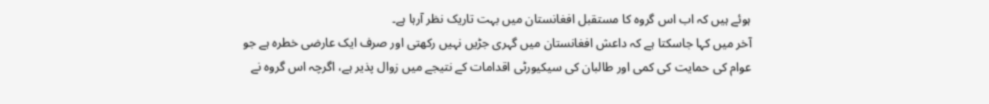ہوئے ہیں کہ اب اس گروہ کا مستقبل افغانستان میں بہت تاریک نظر آرہا ہے۔
آخر میں کہا جاسکتا ہے کہ داعش افغانستان میں گہری جڑیں نہیں رکھتی اور صرف ایک عارضی خطرہ ہے جو عوام کی حمایت کی کمی اور طالبان کی سیکیورٹی اقدامات کے نتیجے میں زوال پذیر ہے، اگرچہ اس گروہ نے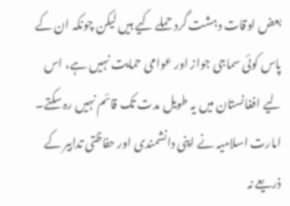بعض اوقات دہشت گرد حملے کیے ہیں لیکن چونکہ ان کے پاس کوئی سماجی جواز اور عوامی حمایت نہیں ہے، اس لیے افغانستان میں یہ طویل مدت تک قائم نہیں رہ سکتے۔
امارت اسلامیہ نے اپنی دانشمندی اور حفاظتی تدابیر کے ذریعے نہ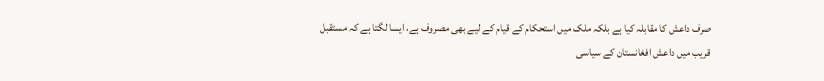صرف داعش کا مقابلہ کیا ہے بلکہ ملک میں استحکام کے قیام کے لیے بھی مصروف ہے، ایسا لگتا ہے کہ مستقبل قریب میں داعش افغانستان کے سیاسی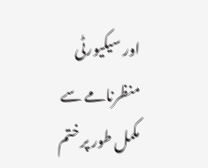اور سیکیورٹی منظرنامے سے مکمل طور پر ختم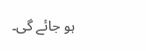ہو جائے گی۔